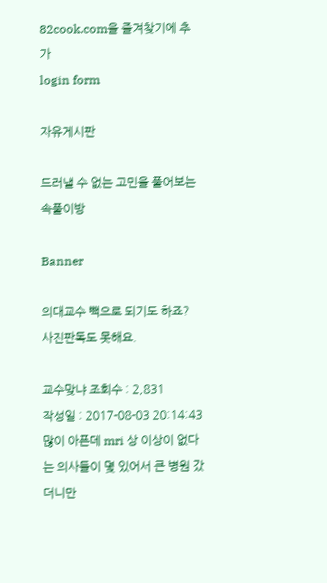82cook.com을 즐겨찾기에 추가
login form

자유게시판

드러낼 수 없는 고민을 풀어보는 속풀이방

Banner

의대교수 빽으로 되기도 하죠? 사진판독도 못해요.

교수맞냐 조회수 : 2,831
작성일 : 2017-08-03 20:14:43
많이 아픈데 mri 상 이상이 없다는 의사들이 몇 있어서 큰 병원 갔더니만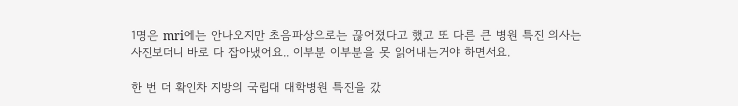1명은 mri에는 안나오지만 초음파상으로는 끊어졌다고 했고 또 다른 큰 병원 특진 의사는
사진보더니 바로 다 잡아냈어요.. 이부분 이부분을 못 읽어내는거야 하면서요.

한 번 더 확인차 지방의 국립대 대학병원 특진을 갔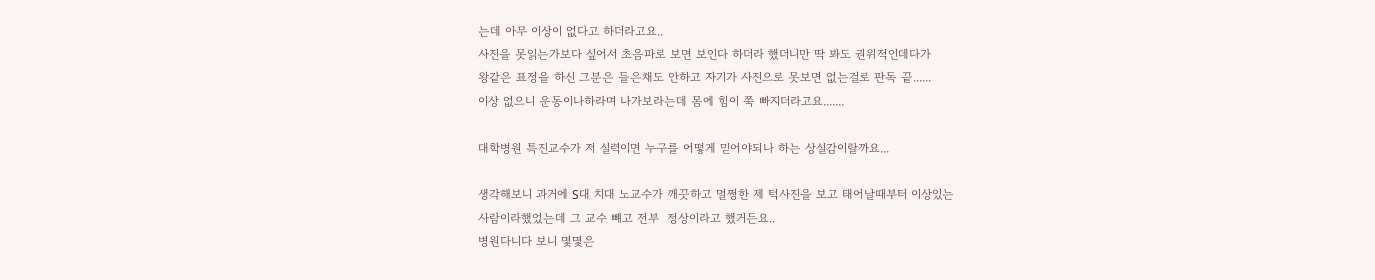는데 아무 이상이 없다고 하더라고요..
사진을 못읽는가보다 싶어서 초음파로 보면 보인다 하더라 했더니만 딱 봐도 권위적인데다가
왕같은 표정을 하신 그분은 들은채도 안하고 자기가 사진으로 못보면 없는걸로 판독 끝......
이상 없으니 운동이나하라며 나가보라는데 몸에 힘이 쭉 빠지더라고요.......

대학병원 특진교수가 저 실력이면 누구를 어떻게 믿어야되나 하는 상실감이랄까요...

생각해보니 과거에 S대 치대 노교수가 깨끗하고 멀쩡한 제 턱사진을 보고 태어날때부터 이상있는
사람이라했었는데 그 교수 뺴고 전부  정상이라고 했거든요..
병원다니다 보니 몇몇은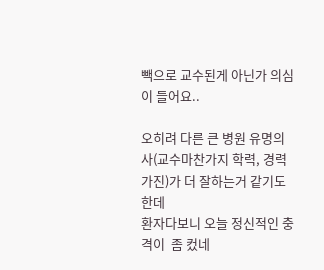빽으로 교수된게 아닌가 의심이 들어요..

오히려 다른 큰 병원 유명의사(교수마찬가지 학력, 경력가진)가 더 잘하는거 같기도 한데
환자다보니 오늘 정신적인 충격이  좀 컸네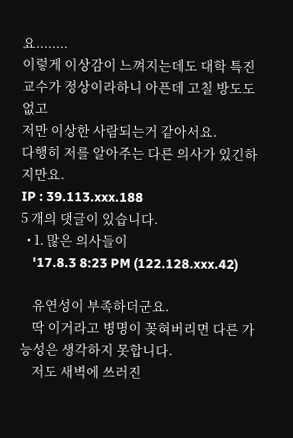요........
이렇게 이상감이 느껴지는데도 대학 특진 교수가 정상이라하니 아픈데 고칠 방도도 없고
저만 이상한 사람되는거 같아서요.
다행히 저를 알아주는 다른 의사가 있긴하지만요.
IP : 39.113.xxx.188
5 개의 댓글이 있습니다.
  • 1. 많은 의사들이
    '17.8.3 8:23 PM (122.128.xxx.42)

    유연성이 부족하더군요.
    딱 이거라고 병명이 꽂혀버리면 다른 가능성은 생각하지 못합니다.
    저도 새벽에 쓰러진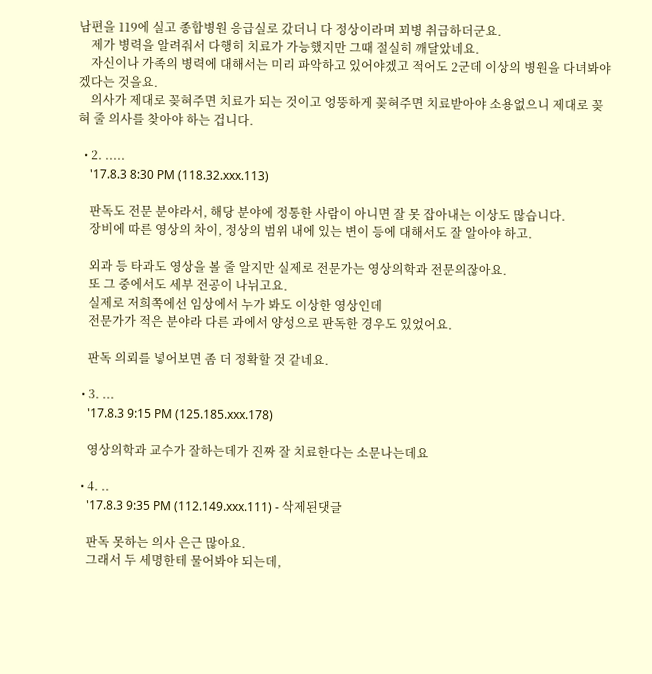남편을 119에 실고 종합병원 응급실로 갔더니 다 정상이라며 꾀병 취급하더군요.
    제가 병력을 알려줘서 다행히 치료가 가능했지만 그때 절실히 깨달았네요.
    자신이나 가족의 병력에 대해서는 미리 파악하고 있어야겠고 적어도 2군데 이상의 병원을 다녀봐야겠다는 것을요.
    의사가 제대로 꽂혀주면 치료가 되는 것이고 엉뚱하게 꽂혀주면 치료받아야 소용없으니 제대로 꽂혀 줄 의사를 찾아야 하는 겁니다.

  • 2. .....
    '17.8.3 8:30 PM (118.32.xxx.113)

    판독도 전문 분야라서, 해당 분야에 정통한 사람이 아니면 잘 못 잡아내는 이상도 많습니다.
    장비에 따른 영상의 차이, 정상의 범위 내에 있는 변이 등에 대해서도 잘 알아야 하고.

    외과 등 타과도 영상을 볼 줄 알지만 실제로 전문가는 영상의학과 전문의잖아요.
    또 그 중에서도 세부 전공이 나뉘고요.
    실제로 저희쪽에선 임상에서 누가 봐도 이상한 영상인데
    전문가가 적은 분야라 다른 과에서 양성으로 판독한 경우도 있었어요.

    판독 의뢰를 넣어보면 좀 더 정확할 것 같네요.

  • 3. ...
    '17.8.3 9:15 PM (125.185.xxx.178)

    영상의학과 교수가 잘하는데가 진짜 잘 치료한다는 소문나는데요

  • 4. ..
    '17.8.3 9:35 PM (112.149.xxx.111) - 삭제된댓글

    판독 못하는 의사 은근 많아요.
    그래서 두 세명한테 물어봐야 되는데,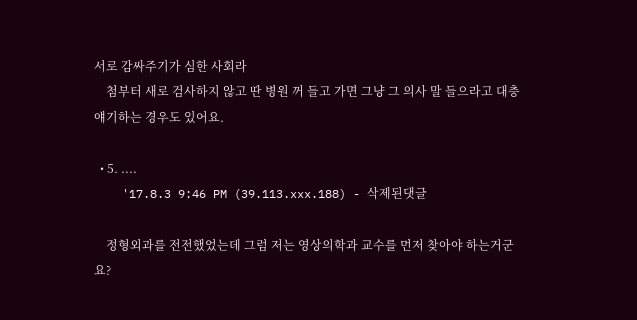서로 감싸주기가 심한 사회라
    첨부터 새로 검사하지 않고 딴 병원 꺼 들고 가면 그냥 그 의사 말 들으라고 대충 얘기하는 경우도 있어요.

  • 5. ....
    '17.8.3 9:46 PM (39.113.xxx.188) - 삭제된댓글

    정형외과를 전전했었는데 그럼 저는 영상의학과 교수를 먼저 찾아야 하는거군요?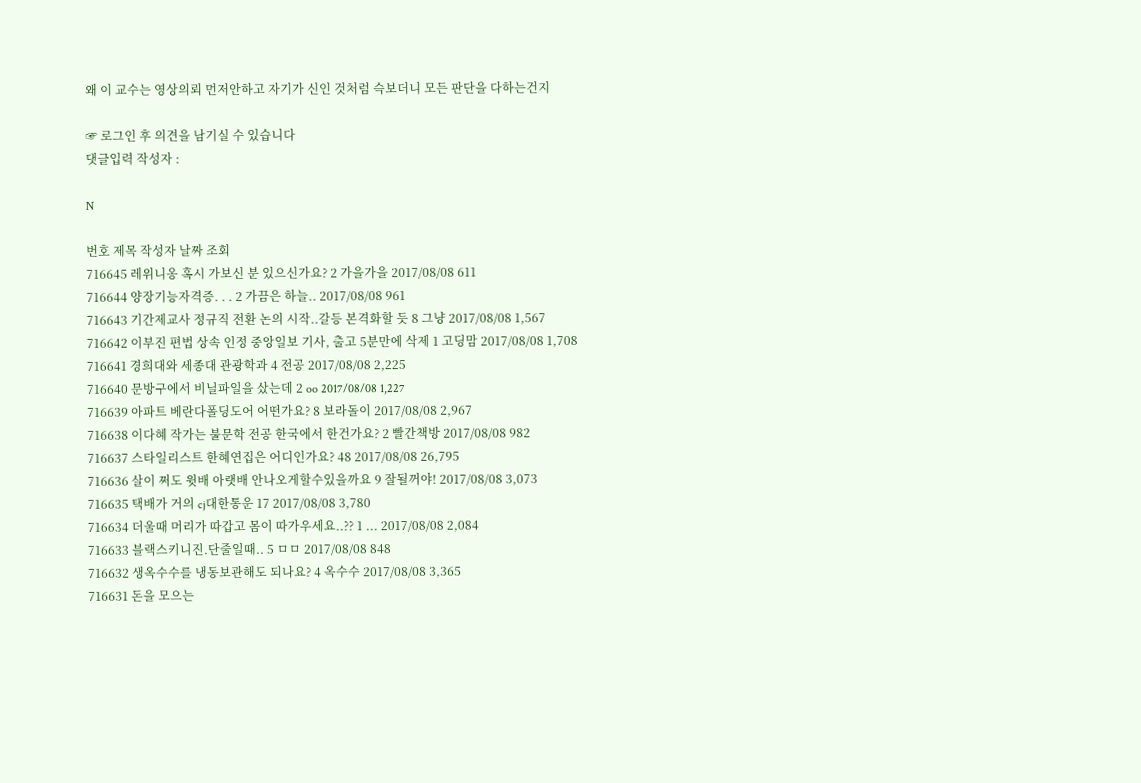왜 이 교수는 영상의뢰 먼저안하고 자기가 신인 것처럼 슥보더니 모든 판단을 다하는건지

☞ 로그인 후 의견을 남기실 수 있습니다
댓글입력 작성자 :

N

번호 제목 작성자 날짜 조회
716645 레위니옹 혹시 가보신 분 있으신가요? 2 가을가을 2017/08/08 611
716644 양장기능자격증. . . 2 가끔은 하늘.. 2017/08/08 961
716643 기간제교사 정규직 전환 논의 시작..갈등 본격화할 듯 8 그냥 2017/08/08 1,567
716642 이부진 편법 상속 인정 중앙일보 기사, 출고 5분만에 삭제 1 고딩맘 2017/08/08 1,708
716641 경희대와 세종대 관광학과 4 전공 2017/08/08 2,225
716640 문방구에서 비닐파일을 샀는데 2 oo 2017/08/08 1,227
716639 아파트 베란다폴딩도어 어떤가요? 8 보라돌이 2017/08/08 2,967
716638 이다혜 작가는 불문학 전공 한국에서 한건가요? 2 빨간책방 2017/08/08 982
716637 스타일리스트 한혜연집은 어디인가요? 48 2017/08/08 26,795
716636 살이 쩌도 윗배 아랫배 안나오게할수있을까요 9 잘될꺼야! 2017/08/08 3,073
716635 택배가 거의 cj대한통운 17 2017/08/08 3,780
716634 더울때 머리가 따갑고 몸이 따가우세요..?? 1 ... 2017/08/08 2,084
716633 블랙스키니진.단줄일때.. 5 ㅁㅁ 2017/08/08 848
716632 생옥수수를 냉동보관해도 되나요? 4 옥수수 2017/08/08 3,365
716631 돈을 모으는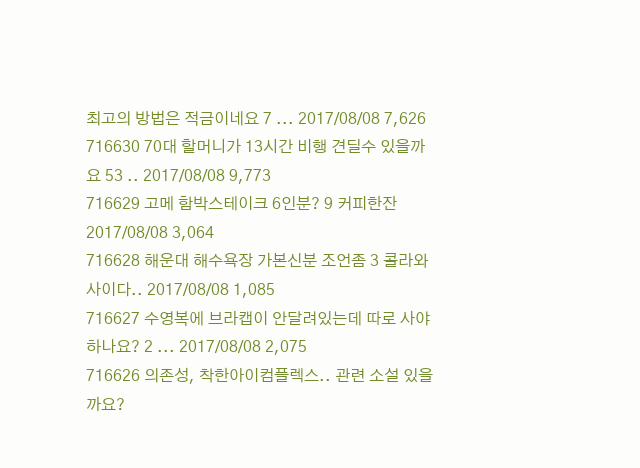최고의 방법은 적금이네요 7 ... 2017/08/08 7,626
716630 70대 할머니가 13시간 비행 견딜수 있을까요 53 .. 2017/08/08 9,773
716629 고메 함박스테이크 6인분? 9 커피한잔 2017/08/08 3,064
716628 해운대 해수욕장 가본신분 조언좀 3 콜라와사이다.. 2017/08/08 1,085
716627 수영복에 브라캡이 안달려있는데 따로 사야하나요? 2 ... 2017/08/08 2,075
716626 의존성, 착한아이컴플렉스.. 관련 소설 있을까요?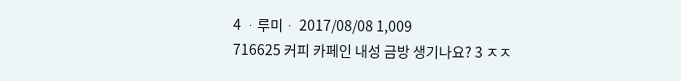4 ᆞ루미ᆞ 2017/08/08 1,009
716625 커피 카페인 내성 금방 생기나요? 3 ㅈㅈ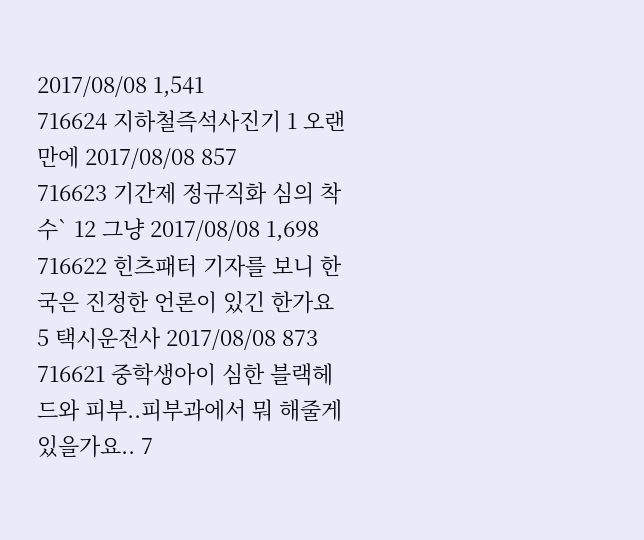2017/08/08 1,541
716624 지하철즉석사진기 1 오랜만에 2017/08/08 857
716623 기간제 정규직화 심의 착수` 12 그냥 2017/08/08 1,698
716622 힌츠패터 기자를 보니 한국은 진정한 언론이 있긴 한가요 5 택시운전사 2017/08/08 873
716621 중학생아이 심한 블랙헤드와 피부..피부과에서 뭐 해줄게 있을가요.. 7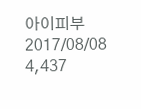아이피부 2017/08/08 4,437